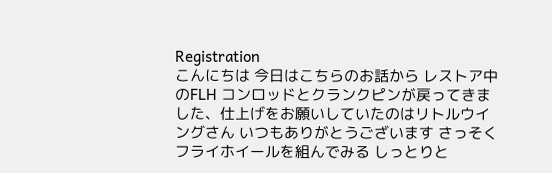Registration
こんにちは 今日はこちらのお話から レストア中のFLH コンロッドとクランクピンが戻ってきました、仕上げをお願いしていたのはリトルウイングさん いつもありがとうございます さっそくフライホイールを組んでみる しっとりと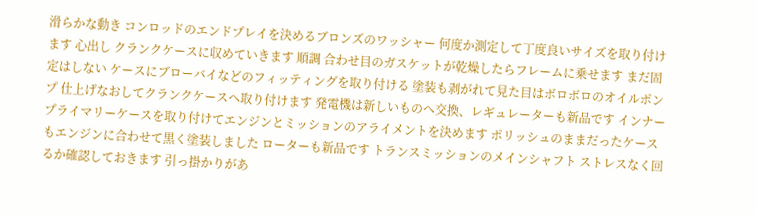滑らかな動き コンロッドのエンドプレイを決めるブロンズのワッシャー 何度か測定して丁度良いサイズを取り付けます 心出し クランクケースに収めていきます 順調 合わせ目のガスケットが乾燥したらフレームに乗せます まだ固定はしない ケースにブローバイなどのフィッティングを取り付ける 塗装も剥がれて見た目はボロボロのオイルポンプ 仕上げなおしてクランクケースへ取り付けます 発電機は新しいものへ交換、レギュレーターも新品です インナープライマリーケースを取り付けてエンジンとミッションのアライメントを決めます ポリッシュのままだったケースもエンジンに合わせて黒く塗装しました ローターも新品です トランスミッションのメインシャフト ストレスなく回るか確認しておきます 引っ掛かりがあ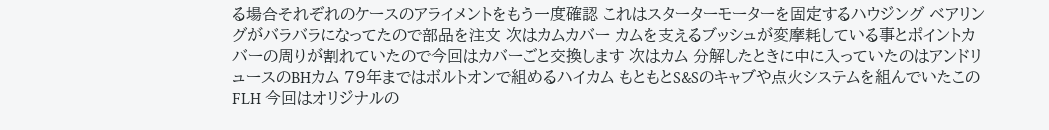る場合それぞれのケースのアライメントをもう一度確認 これはスターターモーターを固定するハウジング ベアリングがバラバラになってたので部品を注文 次はカムカバー カムを支えるブッシュが変摩耗している事とポイントカバーの周りが割れていたので今回はカバーごと交換します 次はカム 分解したときに中に入っていたのはアンドリュースのBHカム 79年まではボルトオンで組めるハイカム もともとS&Sのキャブや点火システムを組んでいたこのFLH 今回はオリジナルの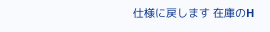仕様に戻します 在庫のH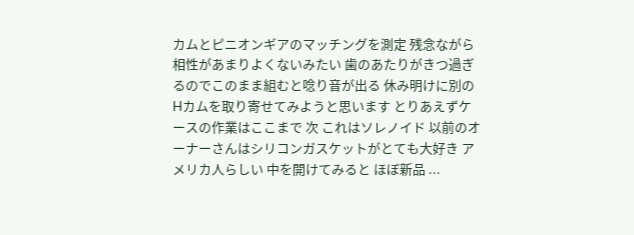カムとピニオンギアのマッチングを測定 残念ながら相性があまりよくないみたい 歯のあたりがきつ過ぎるのでこのまま組むと唸り音が出る 休み明けに別のHカムを取り寄せてみようと思います とりあえずケースの作業はここまで 次 これはソレノイド 以前のオーナーさんはシリコンガスケットがとても大好き アメリカ人らしい 中を開けてみると ほぼ新品 ...